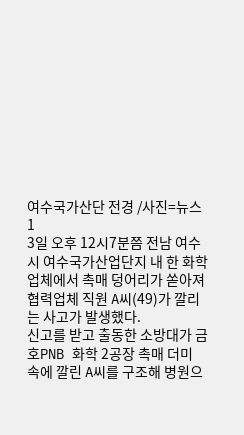여수국가산단 전경 /사진=뉴스1
3일 오후 12시7분쯤 전남 여수시 여수국가산업단지 내 한 화학업체에서 촉매 덩어리가 쏟아져 협력업체 직원 A씨(49)가 깔리는 사고가 발생했다.
신고를 받고 출동한 소방대가 금호PNB 화학 2공장 촉매 더미 속에 깔린 A씨를 구조해 병원으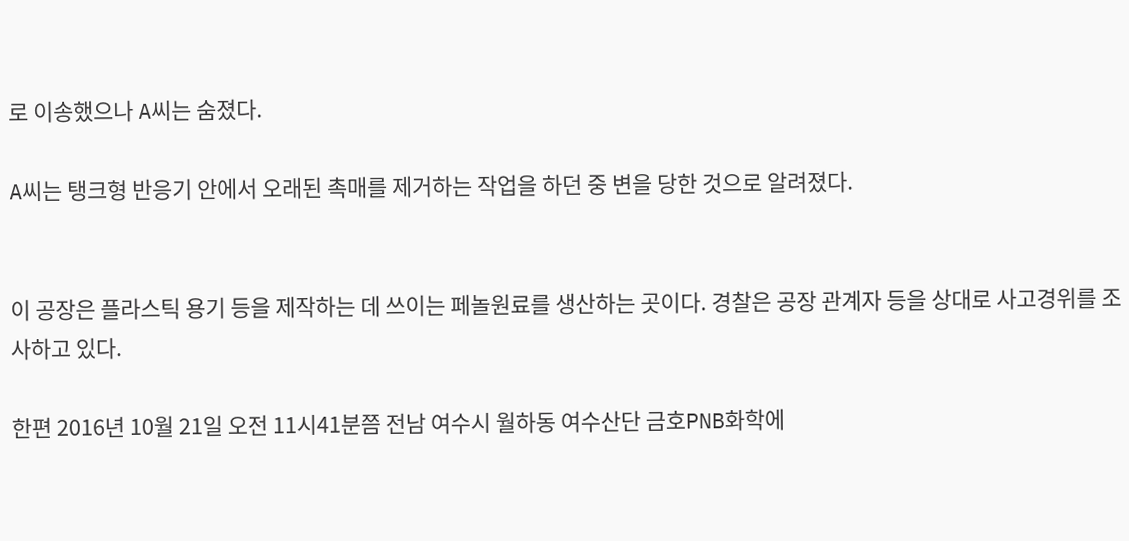로 이송했으나 A씨는 숨졌다.

A씨는 탱크형 반응기 안에서 오래된 촉매를 제거하는 작업을 하던 중 변을 당한 것으로 알려졌다.


이 공장은 플라스틱 용기 등을 제작하는 데 쓰이는 페놀원료를 생산하는 곳이다. 경찰은 공장 관계자 등을 상대로 사고경위를 조사하고 있다.

한편 2016년 10월 21일 오전 11시41분쯤 전남 여수시 월하동 여수산단 금호PNB화학에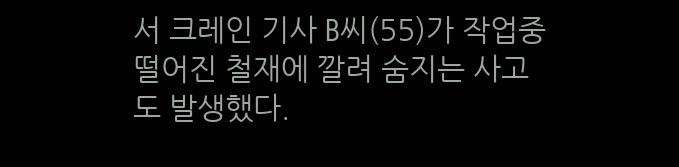서 크레인 기사 B씨(55)가 작업중 떨어진 철재에 깔려 숨지는 사고도 발생했다.